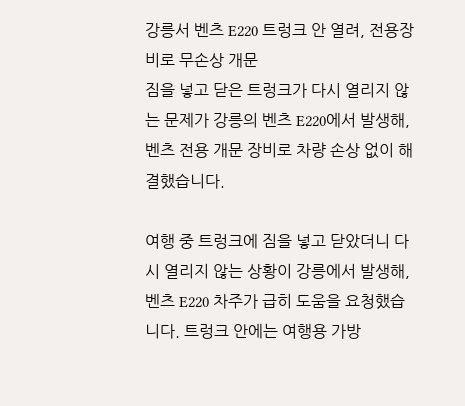강릉서 벤츠 E220 트렁크 안 열려, 전용장비로 무손상 개문
짐을 넣고 닫은 트렁크가 다시 열리지 않는 문제가 강릉의 벤츠 E220에서 발생해, 벤츠 전용 개문 장비로 차량 손상 없이 해결했습니다.

여행 중 트렁크에 짐을 넣고 닫았더니 다시 열리지 않는 상황이 강릉에서 발생해, 벤츠 E220 차주가 급히 도움을 요청했습니다. 트렁크 안에는 여행용 가방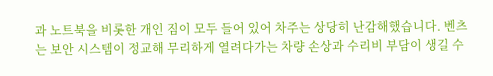과 노트북을 비롯한 개인 짐이 모두 들어 있어 차주는 상당히 난감해했습니다. 벤츠는 보안 시스템이 정교해 무리하게 열려다가는 차량 손상과 수리비 부담이 생길 수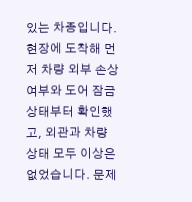있는 차종입니다. 현장에 도착해 먼저 차량 외부 손상 여부와 도어 잠금 상태부터 확인했고, 외관과 차량 상태 모두 이상은 없었습니다. 문제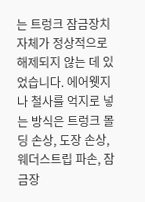는 트렁크 잠금장치 자체가 정상적으로 해제되지 않는 데 있었습니다. 에어웻지나 철사를 억지로 넣는 방식은 트렁크 몰딩 손상, 도장 손상, 웨더스트립 파손, 잠금장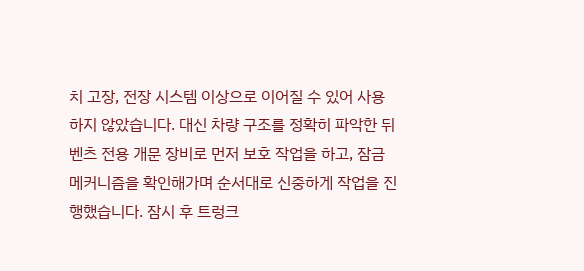치 고장, 전장 시스템 이상으로 이어질 수 있어 사용하지 않았습니다. 대신 차량 구조를 정확히 파악한 뒤 벤츠 전용 개문 장비로 먼저 보호 작업을 하고, 잠금 메커니즘을 확인해가며 순서대로 신중하게 작업을 진행했습니다. 잠시 후 트렁크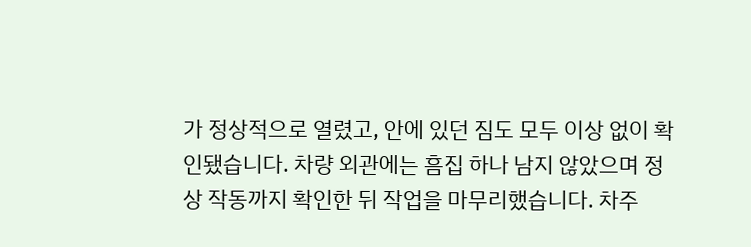가 정상적으로 열렸고, 안에 있던 짐도 모두 이상 없이 확인됐습니다. 차량 외관에는 흠집 하나 남지 않았으며 정상 작동까지 확인한 뒤 작업을 마무리했습니다. 차주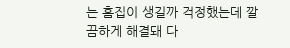는 흠집이 생길까 걱정했는데 깔끔하게 해결돼 다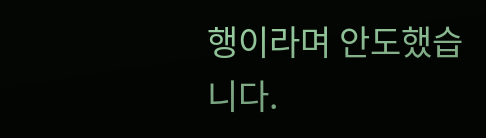행이라며 안도했습니다.